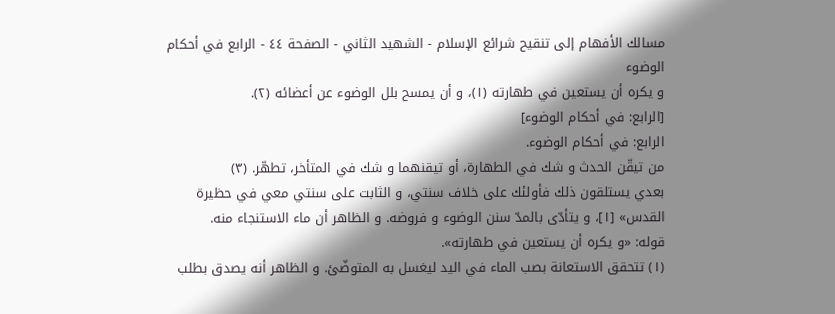مسالك الأفهام إلى تنقيح شرائع الإسلام - الشهيد الثاني - الصفحة ٤٤ - الرابع في أحكام الوضوء
و يكره أن يستعين في طهارته (١)، و أن يمسح بلل الوضوء عن أعضائه (٢).
[الرابع: في أحكام الوضوء]
الرابع: في أحكام الوضوء.
من تيقّن الحدث و شك في الطهارة، أو تيقنهما و شك في المتأخر، تطهّر. (٣)
بعدي يستلقون ذلك فأولئك على خلاف سنتي، و الثابت على سنتي معي في حظيرة القدس» [١]، و يتأدّى بالمدّ سنن الوضوء و فروضه. و الظاهر أن ماء الاستنجاء منه.
قوله: «و يكره أن يستعين في طهارته».
(١) تتحقق الاستعانة بصب الماء في اليد ليغسل به المتوضّئ. و الظاهر أنه يصدق بطلب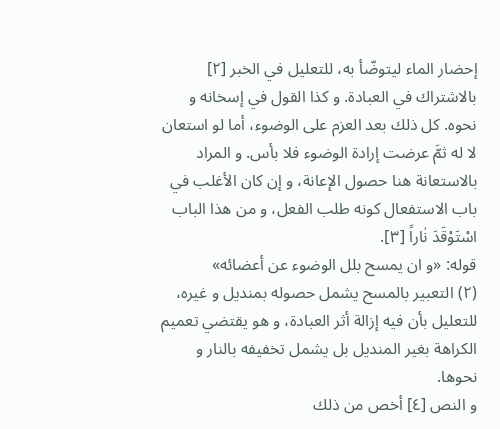إحضار الماء ليتوضّأ به، للتعليل في الخبر [٢] بالاشتراك في العبادة. و كذا القول في إسخانه و نحوه. كل ذلك بعد العزم على الوضوء، أما لو استعان لا له ثمَّ عرضت إرادة الوضوء فلا بأس. و المراد بالاستعانة هنا حصول الإعانة، و إن كان الأغلب في باب الاستفعال كونه طلب الفعل، و من هذا الباب اسْتَوْقَدَ نٰاراً [٣].
قوله: «و ان يمسح بلل الوضوء عن أعضائه»
(٢) التعبير بالمسح يشمل حصوله بمنديل و غيره، للتعليل بأن فيه إزالة أثر العبادة، و هو يقتضي تعميم الكراهة بغير المنديل بل يشمل تخفيفه بالنار و نحوها.
و النص [٤] أخص من ذلك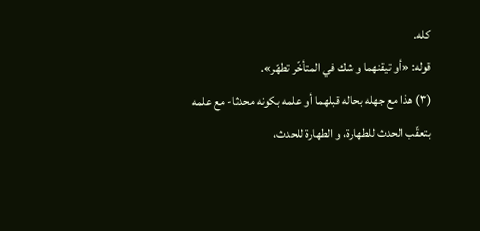كله.
قوله: «أو تيقنهما و شك في المتأخّر تطهّر».
(٣) هذا مع جهله بحاله قبلهما أو علمه بكونه محدثا- مع علمه بتعقّب الحدث للطهارة، و الطهارة للحدث،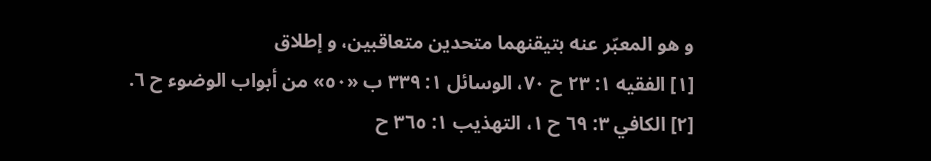و هو المعبّر عنه بتيقنهما متحدين متعاقبين، و إطلاق
[١] الفقيه ١: ٢٣ ح ٧٠، الوسائل ١: ٣٣٩ ب «٥٠» من أبواب الوضوء ح ٦.
[٢] الكافي ٣: ٦٩ ح ١، التهذيب ١: ٣٦٥ ح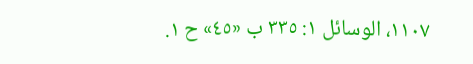١١٠٧، الوسائل ١: ٣٣٥ ب «٤٥» ح ١.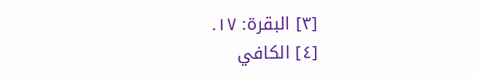[٣] البقرة: ١٧.
[٤] الكافي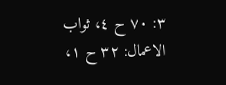٣: ٧٠ ح ٤، ثواب الاعمال: ٣٢ ح ١،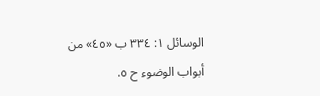الوسائل ١: ٣٣٤ ب «٤٥» من
أبواب الوضوء ح ٥.